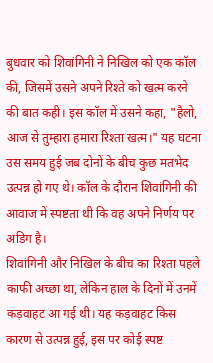बुधवार को शिवांगिनी ने निखिल को एक कॉल की, जिसमें उसने अपने रिश्ते को खत्म करने की बात कही। इस कॉल में उसने कहा, "हैलो, आज से तुम्हारा हमारा रिश्ता खत्म।" यह घटना उस समय हुई जब दोनों के बीच कुछ मतभेद उत्पन्न हो गए थे। कॉल के दौरान शिवांगिनी की आवाज में स्पष्टता थी कि वह अपने निर्णय पर अडिग है।
शिवांगिनी और निखिल के बीच का रिश्ता पहले काफी अच्छा था, लेकिन हाल के दिनों में उनमें कड़वाहट आ गई थी। यह कड़वाहट किस कारण से उत्पन्न हुई, इस पर कोई स्पष्ट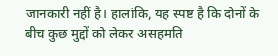जानकारी नहीं है। हालांकि, यह स्पष्ट है कि दोनों के बीच कुछ मुद्दों को लेकर असहमति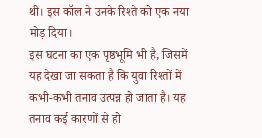थी। इस कॉल ने उनके रिश्ते को एक नया मोड़ दिया।
इस घटना का एक पृष्ठभूमि भी है, जिसमें यह देखा जा सकता है कि युवा रिश्तों में कभी-कभी तनाव उत्पन्न हो जाता है। यह तनाव कई कारणों से हो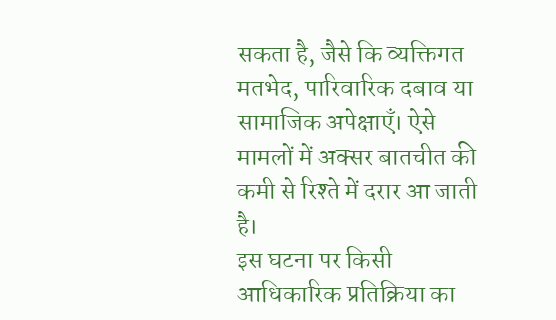सकता है, जैसे कि व्यक्तिगत मतभेद, पारिवारिक दबाव या सामाजिक अपेक्षाएँ। ऐसे मामलों में अक्सर बातचीत की कमी से रिश्ते में दरार आ जाती है।
इस घटना पर किसी आधिकारिक प्रतिक्रिया का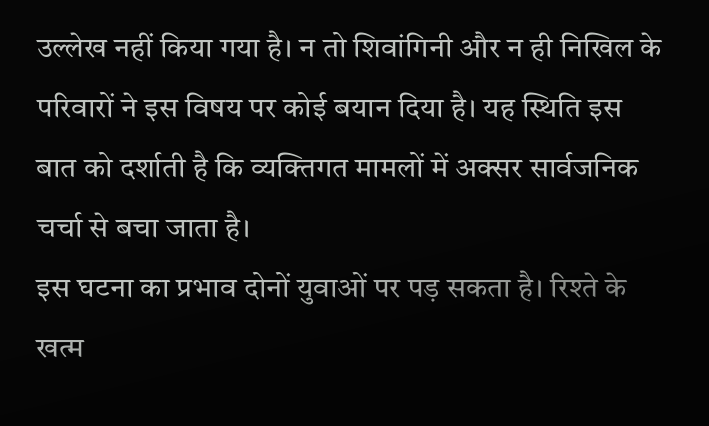उल्लेख नहीं किया गया है। न तो शिवांगिनी और न ही निखिल के परिवारों ने इस विषय पर कोई बयान दिया है। यह स्थिति इस बात को दर्शाती है कि व्यक्तिगत मामलों में अक्सर सार्वजनिक चर्चा से बचा जाता है।
इस घटना का प्रभाव दोनों युवाओं पर पड़ सकता है। रिश्ते के खत्म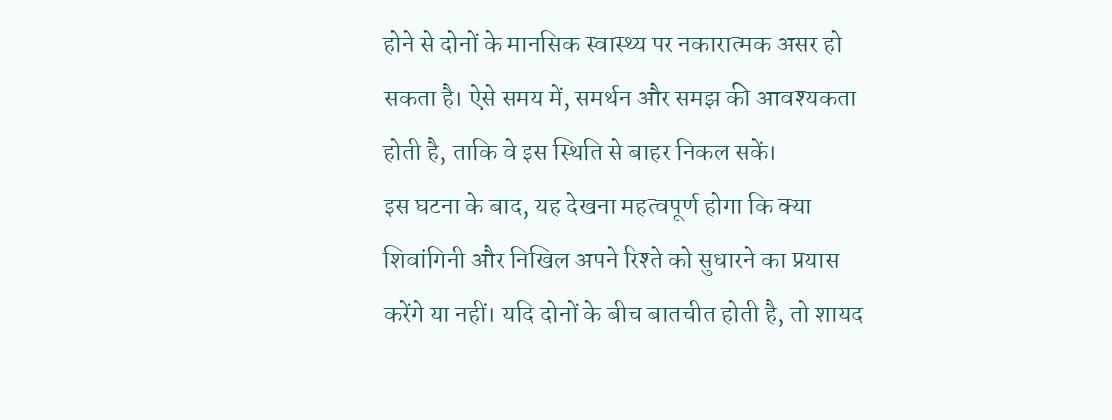होने से दोनों के मानसिक स्वास्थ्य पर नकारात्मक असर हो सकता है। ऐसे समय में, समर्थन और समझ की आवश्यकता होती है, ताकि वे इस स्थिति से बाहर निकल सकें।
इस घटना के बाद, यह देखना महत्वपूर्ण होगा कि क्या शिवांगिनी और निखिल अपने रिश्ते को सुधारने का प्रयास करेंगे या नहीं। यदि दोनों के बीच बातचीत होती है, तो शायद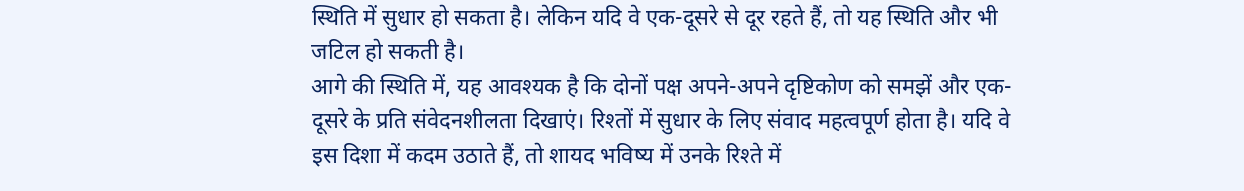स्थिति में सुधार हो सकता है। लेकिन यदि वे एक-दूसरे से दूर रहते हैं, तो यह स्थिति और भी जटिल हो सकती है।
आगे की स्थिति में, यह आवश्यक है कि दोनों पक्ष अपने-अपने दृष्टिकोण को समझें और एक-दूसरे के प्रति संवेदनशीलता दिखाएं। रिश्तों में सुधार के लिए संवाद महत्वपूर्ण होता है। यदि वे इस दिशा में कदम उठाते हैं, तो शायद भविष्य में उनके रिश्ते में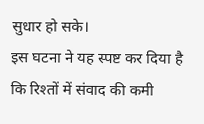सुधार हो सके।
इस घटना ने यह स्पष्ट कर दिया है कि रिश्तों में संवाद की कमी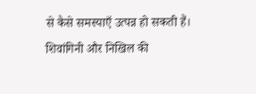से कैसे समस्याएँ उत्पन्न हो सकती हैं। शिवांगिनी और निखिल की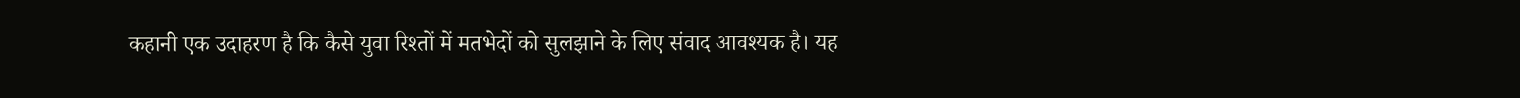कहानी एक उदाहरण है कि कैसे युवा रिश्तों में मतभेदों को सुलझाने के लिए संवाद आवश्यक है। यह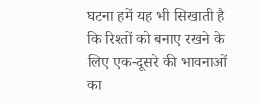घटना हमें यह भी सिखाती है कि रिश्तों को बनाए रखने के लिए एक-दूसरे की भावनाओं का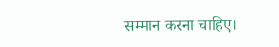सम्मान करना चाहिए।